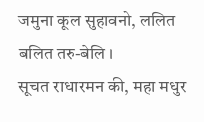जमुना कूल सुहावनो, ललित बलित तरु-बेलि ।
सूचत राधारमन की, महा मधुर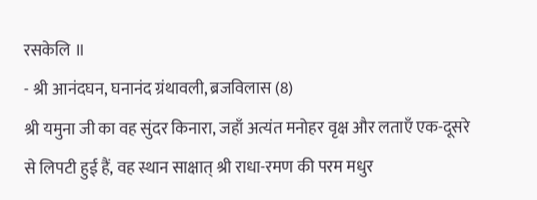रसकेलि ॥
- श्री आनंदघन, घनानंद ग्रंथावली, ब्रजविलास (8)
श्री यमुना जी का वह सुंदर किनारा, जहाँ अत्यंत मनोहर वृक्ष और लताएँ एक-दूसरे से लिपटी हुई हैं, वह स्थान साक्षात् श्री राधा-रमण की परम मधुर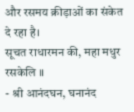और रसमय क्रीड़ाओं का संकेत दे रहा है।
सूचत राधारमन की, महा मधुर रसकेलि ॥
- श्री आनंदघन, घनानंद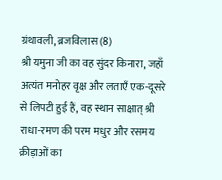ग्रंथावली, ब्रजविलास (8)
श्री यमुना जी का वह सुंदर किनारा, जहाँ अत्यंत मनोहर वृक्ष और लताएँ एक-दूसरे से लिपटी हुई हैं, वह स्थान साक्षात् श्री राधा-रमण की परम मधुर और रसमय क्रीड़ाओं का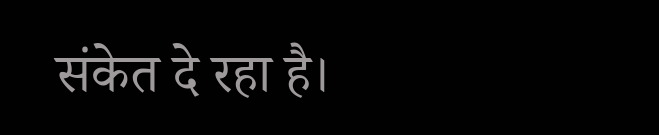संकेत दे रहा है।